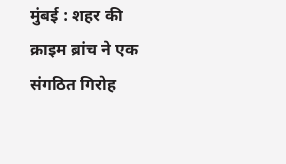मुंबई : शहर की क्राइम ब्रांच ने एक संगठित गिरोह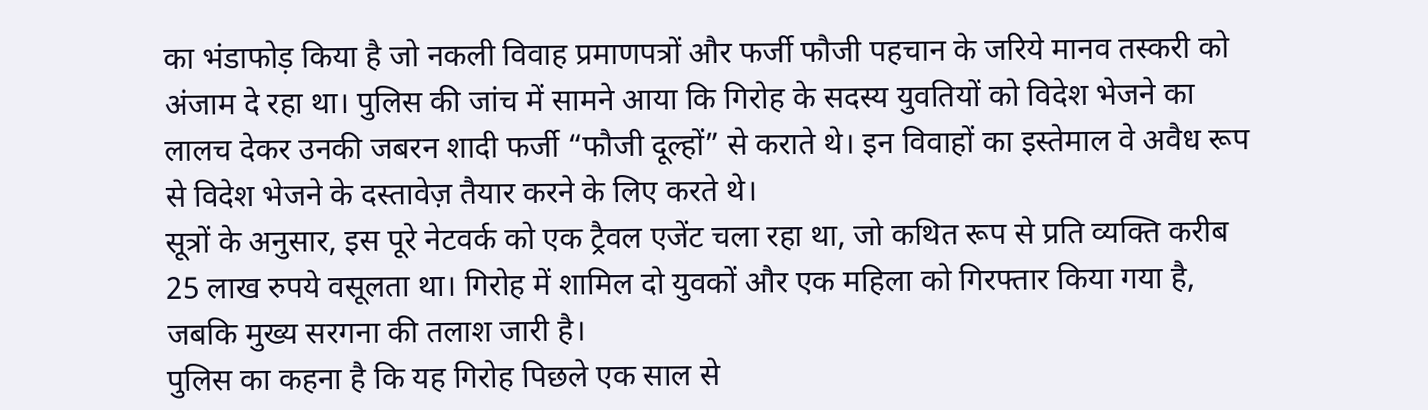का भंडाफोड़ किया है जो नकली विवाह प्रमाणपत्रों और फर्जी फौजी पहचान के जरिये मानव तस्करी को अंजाम दे रहा था। पुलिस की जांच में सामने आया कि गिरोह के सदस्य युवतियों को विदेश भेजने का लालच देकर उनकी जबरन शादी फर्जी “फौजी दूल्हों” से कराते थे। इन विवाहों का इस्तेमाल वे अवैध रूप से विदेश भेजने के दस्तावेज़ तैयार करने के लिए करते थे।
सूत्रों के अनुसार, इस पूरे नेटवर्क को एक ट्रैवल एजेंट चला रहा था, जो कथित रूप से प्रति व्यक्ति करीब 25 लाख रुपये वसूलता था। गिरोह में शामिल दो युवकों और एक महिला को गिरफ्तार किया गया है, जबकि मुख्य सरगना की तलाश जारी है।
पुलिस का कहना है कि यह गिरोह पिछले एक साल से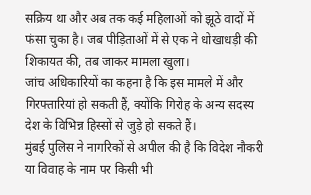सक्रिय था और अब तक कई महिलाओं को झूठे वादों में फंसा चुका है। जब पीड़िताओं में से एक ने धोखाधड़ी की शिकायत की, तब जाकर मामला खुला।
जांच अधिकारियों का कहना है कि इस मामले में और गिरफ्तारियां हो सकती हैं, क्योंकि गिरोह के अन्य सदस्य देश के विभिन्न हिस्सों से जुड़े हो सकते हैं।
मुंबई पुलिस ने नागरिकों से अपील की है कि विदेश नौकरी या विवाह के नाम पर किसी भी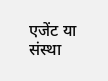एजेंट या संस्था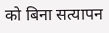को बिना सत्यापन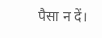पैसा न दें।